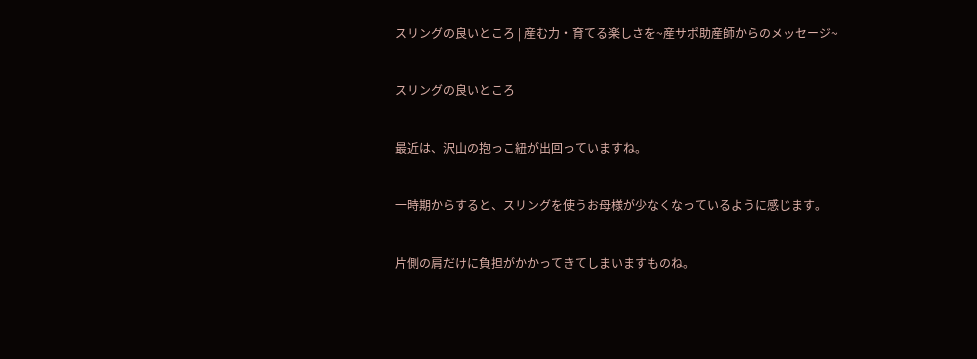スリングの良いところ | 産む力・育てる楽しさを~産サポ助産師からのメッセージ~

スリングの良いところ

最近は、沢山の抱っこ紐が出回っていますね。

一時期からすると、スリングを使うお母様が少なくなっているように感じます。

片側の肩だけに負担がかかってきてしまいますものね。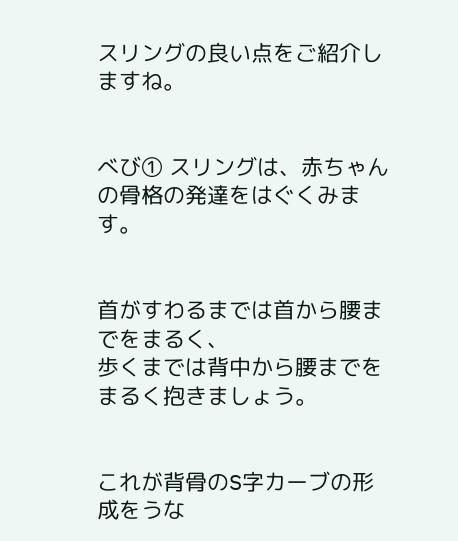スリングの良い点をご紹介しますね。


べび① スリングは、赤ちゃんの骨格の発達をはぐくみます。


首がすわるまでは首から腰までをまるく、
歩くまでは背中から腰までをまるく抱きましょう。


これが背骨のS字カーブの形成をうな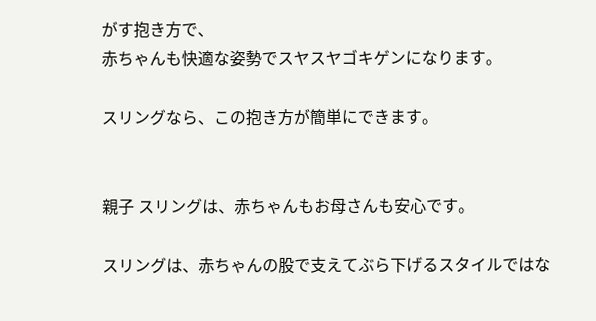がす抱き方で、
赤ちゃんも快適な姿勢でスヤスヤゴキゲンになります。

スリングなら、この抱き方が簡単にできます。


親子 スリングは、赤ちゃんもお母さんも安心です。

スリングは、赤ちゃんの股で支えてぶら下げるスタイルではな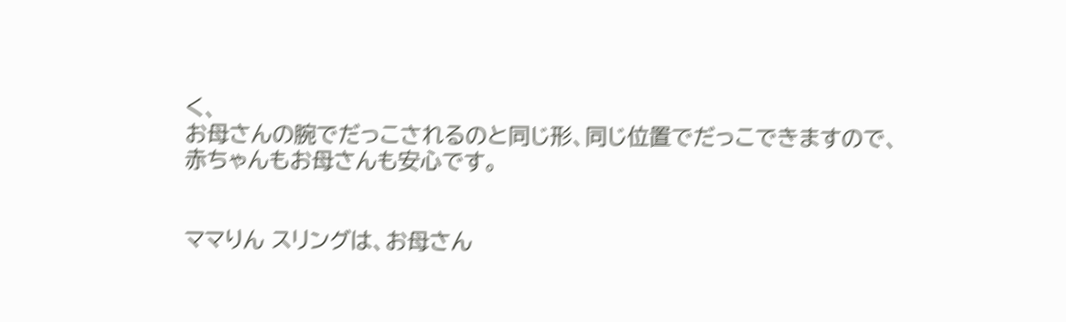く、
お母さんの腕でだっこされるのと同じ形、同じ位置でだっこできますので、
赤ちゃんもお母さんも安心です。


ママりん スリングは、お母さん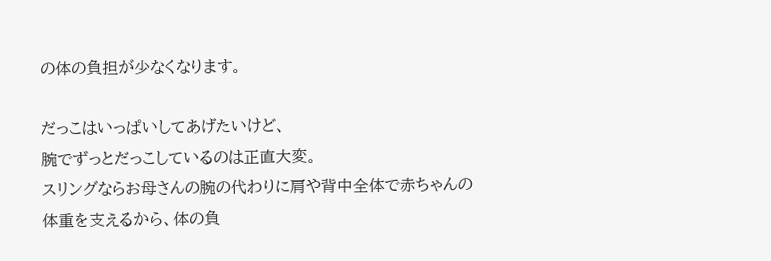の体の負担が少なくなります。

だっこはいっぱいしてあげたいけど、
腕でずっとだっこしているのは正直大変。
スリングならお母さんの腕の代わりに肩や背中全体で赤ちゃんの体重を支えるから、体の負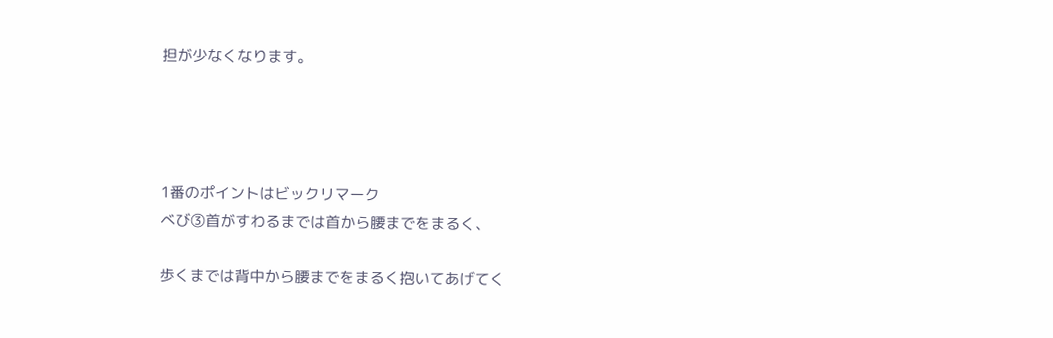担が少なくなります。




1番のポイントはビックリマーク
べび③首がすわるまでは首から腰までをまるく、

歩くまでは背中から腰までをまるく抱いてあげてく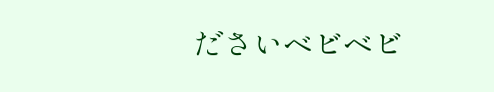ださいベビベビ